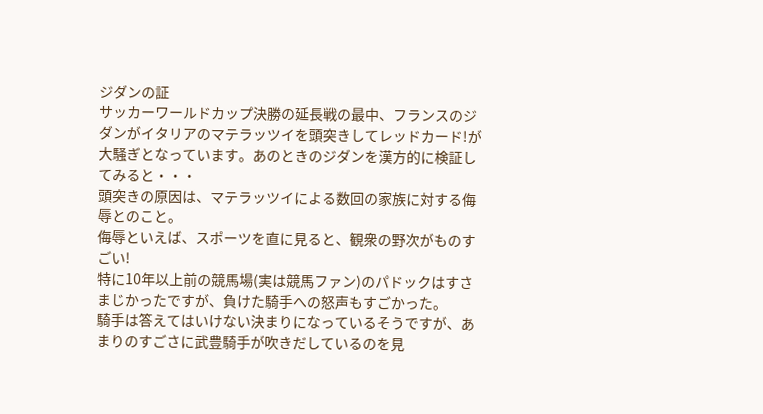ジダンの証
サッカーワールドカップ決勝の延長戦の最中、フランスのジダンがイタリアのマテラッツイを頭突きしてレッドカード!が大騒ぎとなっています。あのときのジダンを漢方的に検証してみると・・・
頭突きの原因は、マテラッツイによる数回の家族に対する侮辱とのこと。
侮辱といえば、スポーツを直に見ると、観衆の野次がものすごい!
特に10年以上前の競馬場(実は競馬ファン)のパドックはすさまじかったですが、負けた騎手への怒声もすごかった。
騎手は答えてはいけない決まりになっているそうですが、あまりのすごさに武豊騎手が吹きだしているのを見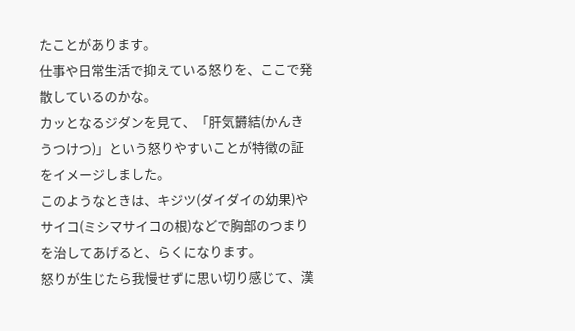たことがあります。
仕事や日常生活で抑えている怒りを、ここで発散しているのかな。
カッとなるジダンを見て、「肝気欝結(かんきうつけつ)」という怒りやすいことが特徴の証をイメージしました。
このようなときは、キジツ(ダイダイの幼果)やサイコ(ミシマサイコの根)などで胸部のつまりを治してあげると、らくになります。
怒りが生じたら我慢せずに思い切り感じて、漢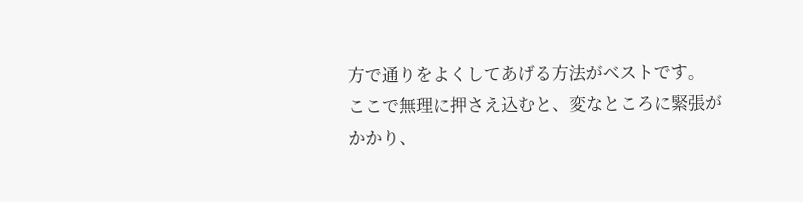方で通りをよくしてあげる方法がベストです。
ここで無理に押さえ込むと、変なところに緊張がかかり、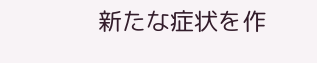新たな症状を作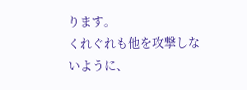ります。
くれぐれも他を攻撃しないように、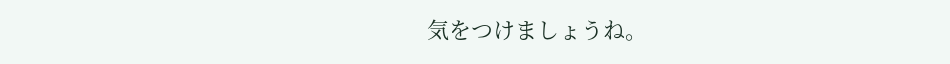気をつけましょうね。